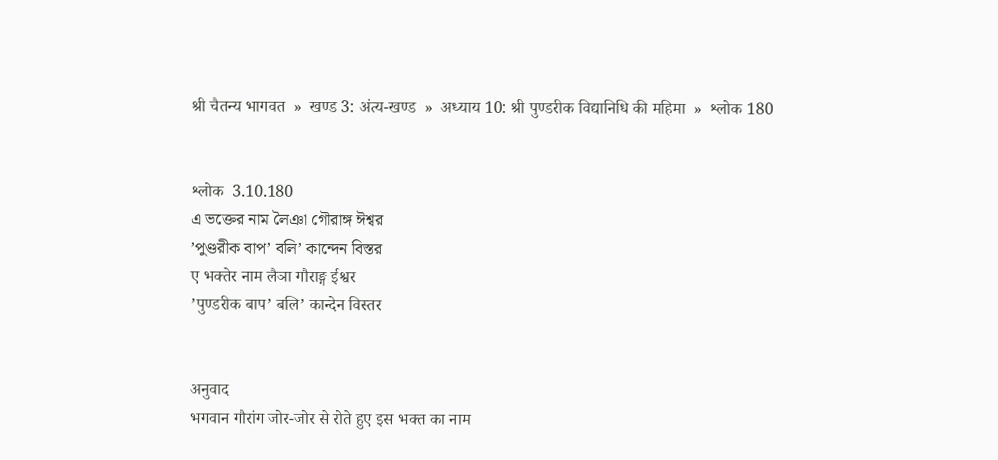श्री चैतन्य भागवत  »  खण्ड 3: अंत्य-खण्ड  »  अध्याय 10: श्री पुण्डरीक विद्यानिधि की महिमा  »  श्लोक 180


श्लोक  3.10.180
এ ভক্তের নাম লৈঞা গৌরাঙ্গ ঈশ্বর
’পুণ্ডরীক বাপ’ বলি’ কান্দেন বিস্তর
ए भक्तेर नाम लैञा गौराङ्ग ईश्वर
’पुण्डरीक बाप’ बलि’ कान्देन विस्तर


अनुवाद
भगवान गौरांग जोर-जोर से रोते हुए इस भक्त का नाम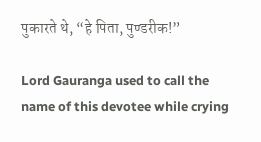पुकारते थे, “हे पिता, पुण्डरीक!”

Lord Gauranga used to call the name of this devotee while crying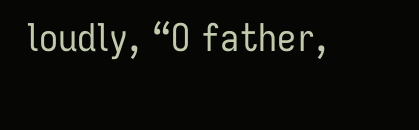loudly, “O father,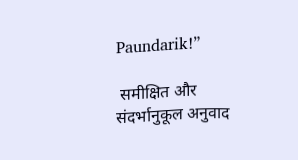Paundarik!”

 समीक्षित और संदर्भानुकूल अनुवाद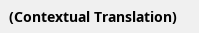(Contextual Translation)